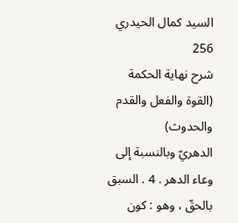السيد كمال الحيدري
256
شرح نهاية الحكمة (القوة والفعل والقدم والحدوث)
الدهريّ وبالنسبة إلى وعاء الدهر . 4 . السبق بالحقّ ، وهو : كون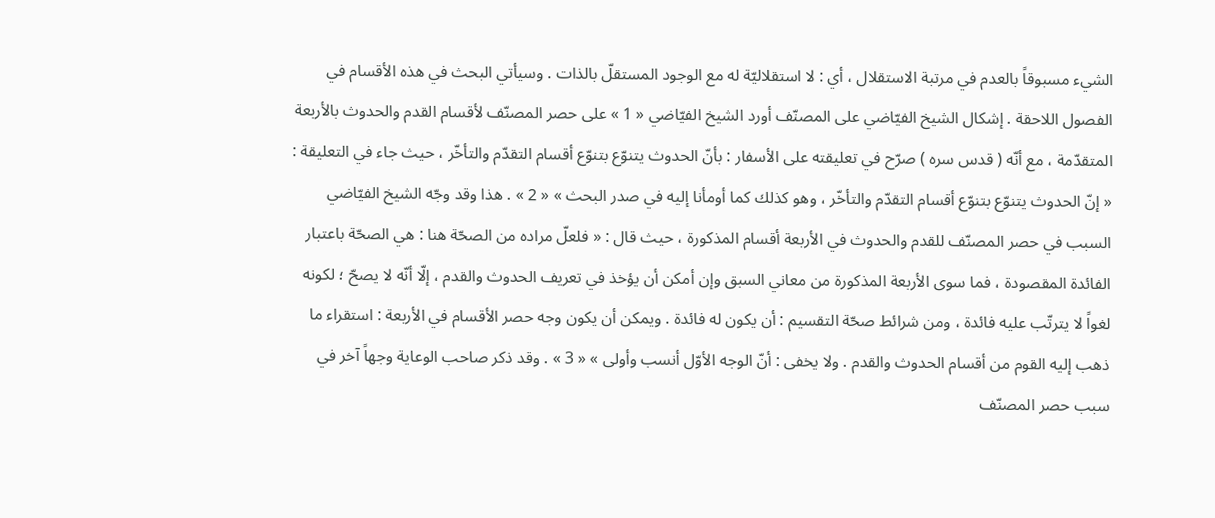الشيء مسبوقاً بالعدم في مرتبة الاستقلال ، أي : لا استقلاليّة له مع الوجود المستقلّ بالذات . وسيأتي البحث في هذه الأقسام في الفصول اللاحقة . إشكال الشيخ الفيّاضي على المصنّف أورد الشيخ الفيّاضي « 1 » على حصر المصنّف لأقسام القدم والحدوث بالأربعة المتقدّمة ، مع أنّه ( قدس سره ) صرّح في تعليقته على الأسفار : بأنّ الحدوث يتنوّع بتنوّع أقسام التقدّم والتأخّر ، حيث جاء في التعليقة : « إنّ الحدوث يتنوّع بتنوّع أقسام التقدّم والتأخّر ، وهو كذلك كما أومأنا إليه في صدر البحث » « 2 » . هذا وقد وجّه الشيخ الفيّاضي السبب في حصر المصنّف للقدم والحدوث في الأربعة أقسام المذكورة ، حيث قال : « فلعلّ مراده من الصحّة هنا : هي الصحّة باعتبار الفائدة المقصودة ، فما سوى الأربعة المذكورة من معاني السبق وإن أمكن أن يؤخذ في تعريف الحدوث والقدم ، إلّا أنّه لا يصحّ ؛ لكونه لغواً لا يترتّب عليه فائدة ، ومن شرائط صحّة التقسيم : أن يكون له فائدة . ويمكن أن يكون وجه حصر الأقسام في الأربعة : استقراء ما ذهب إليه القوم من أقسام الحدوث والقدم . ولا يخفى : أنّ الوجه الأوّل أنسب وأولى » « 3 » . وقد ذكر صاحب الوعاية وجهاً آخر في سبب حصر المصنّف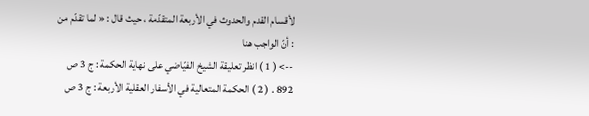لأقسام القدم والحدوث في الأربعة المتقدّمة ، حيث قال : « لما تقدّم من : أنّ الواجب هنا
--> ( 1 ) انظر تعليقة الشيخ الفيّاضي على نهاية الحكمة : ج 3 ص 892 . ( 2 ) الحكمة المتعالية في الأسفار العقلية الأربعة : ج 3 ص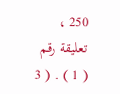250 ، تعليقة رقم ( 1 ) . ( 3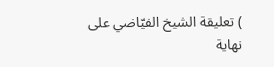) تعليقة الشيخ الفيّاضي على نهاية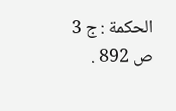الحكمة : ج 3 ص 892 .